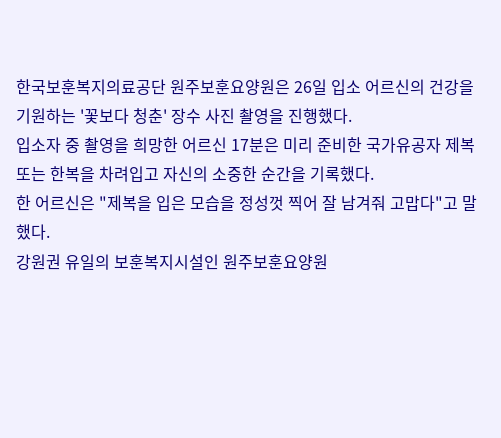한국보훈복지의료공단 원주보훈요양원은 26일 입소 어르신의 건강을 기원하는 '꽃보다 청춘' 장수 사진 촬영을 진행했다.
입소자 중 촬영을 희망한 어르신 17분은 미리 준비한 국가유공자 제복 또는 한복을 차려입고 자신의 소중한 순간을 기록했다.
한 어르신은 "제복을 입은 모습을 정성껏 찍어 잘 남겨줘 고맙다"고 말했다.
강원권 유일의 보훈복지시설인 원주보훈요양원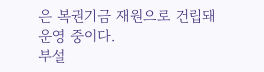은 복권기금 재원으로 건립돼 운영 중이다.
부설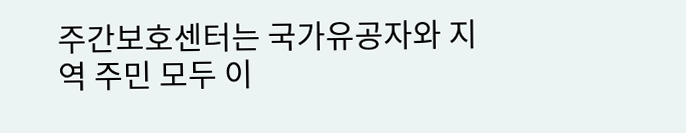주간보호센터는 국가유공자와 지역 주민 모두 이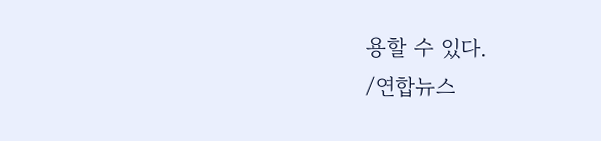용할 수 있다.
/연합뉴스